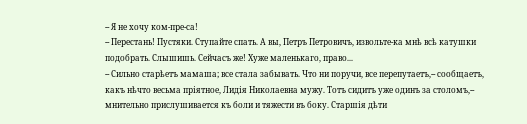-- Я не хочу ком-пре-са!
-- Перестань! Пустяки. Ступайте спать. А вы, Петръ Петровичъ, извольте-ка мнѣ всѣ катушки подобрать. Слышишь. Сейчасъ же! Хуже маленькаго, право...
-- Сильно старѣетъ мамаша; все стала забывать. Что ни поручи, все перепутаетъ,-- сообщаетъ, какъ нѣчто весьма пріятное, Лидія Николаевна мужу. Тотъ сидитъ уже одинъ за столомъ,-- мнительно прислушивается къ боли и тяжести въ боку. Старшія дѣти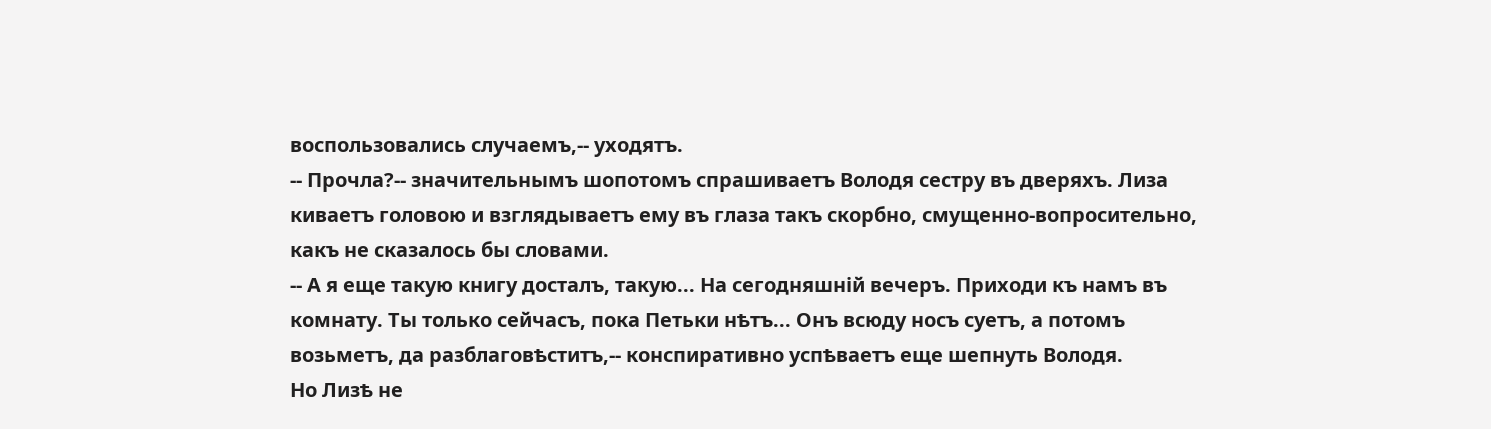воспользовались случаемъ,-- уходятъ.
-- Прочла?-- значительнымъ шопотомъ спрашиваетъ Володя сестру въ дверяхъ. Лиза киваетъ головою и взглядываетъ ему въ глаза такъ скорбно, смущенно-вопросительно, какъ не сказалось бы словами.
-- А я еще такую книгу досталъ, такую... На сегодняшній вечеръ. Приходи къ намъ въ комнату. Ты только сейчасъ, пока Петьки нѣтъ... Онъ всюду носъ суетъ, а потомъ возьметъ, да разблаговѣститъ,-- конспиративно успѣваетъ еще шепнуть Володя.
Но Лизѣ не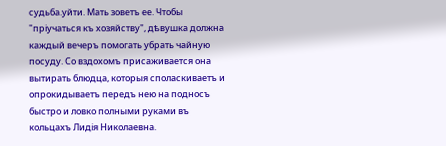судьба.уйти. Мать зоветъ ее. Чтобы "пріучаться къ хозяйству", дѣвушка должна каждый вечеръ помогать убрать чайную посуду. Со вздохомъ присаживается она вытирать блюдца, которыя споласкиваетъ и опрокидываетъ передъ нею на подносъ быстро и ловко полными руками въ кольцахъ Лидія Николаевна.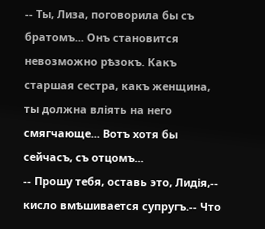-- Ты, Лиза, поговорила бы съ братомъ... Онъ становится невозможно рѣзокъ. Какъ старшая сестра, какъ женщина, ты должна вліять на него смягчающе... Вотъ хотя бы сейчасъ, съ отцомъ...
-- Прошу тебя, оставь это, Лидія,-- кисло вмѣшивается супругъ.-- Что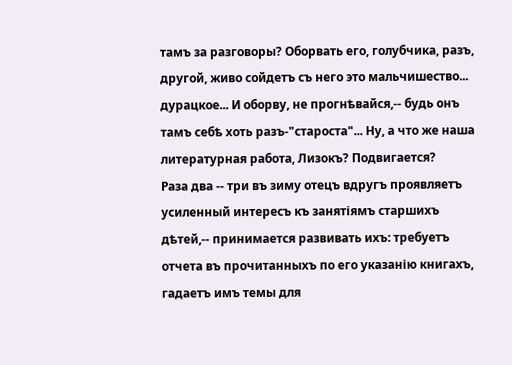тамъ за разговоры? Оборвать его, голубчика, разъ, другой, живо сойдетъ съ него это мальчишество... дурацкое... И оборву, не прогнѣвайся,-- будь онъ тамъ себѣ хоть разъ-"староста"... Ну, а что же наша литературная работа, Лизокъ? Подвигается?
Раза два -- три въ зиму отецъ вдругъ проявляетъ усиленный интересъ къ занятіямъ старшихъ дѣтей,-- принимается развивать ихъ: требуетъ отчета въ прочитанныхъ по его указанію книгахъ, гадаетъ имъ темы для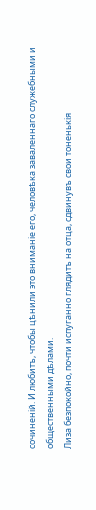сочиненій. И любитъ, чтобы цѣнили это вниманіе его, человѣка заваленнаго служебными и общественными дѣлами.
Лиза безпокойно, почти испуганно глядитъ на отца, сдвинувъ свои тоненькія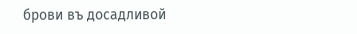брови въ досадливой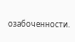озабоченности.